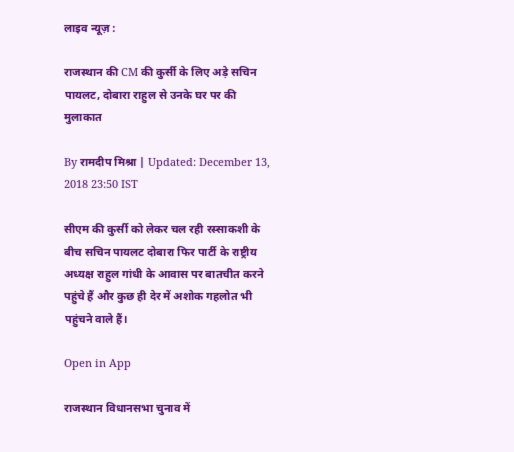लाइव न्यूज़ :

राजस्थान की CM की कुर्सी के लिए अड़े सचिन पायलट, दोबारा राहुल से उनके घर पर की मुलाकात

By रामदीप मिश्रा | Updated: December 13, 2018 23:50 IST

सीएम की कुर्सी को लेकर चल रही रस्साकशी के बीच सचिन पायलट दोबारा फिर पार्टी के राष्ट्रीय अध्यक्ष राहुल गांधी के आवास पर बातचीत करने पहुंचे हैं और कुछ ही देर में अशोक गहलोत भी पहुंचने वाले हैं।

Open in App

राजस्थान विधानसभा चुनाव में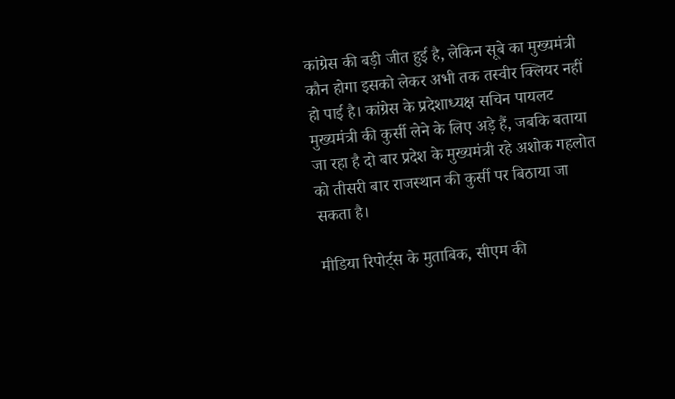कांग्रेस की बड़ी जीत हुई है, लेकिन सूबे का मुख्यमंत्री कौन होगा इसको लेकर अभी तक तस्वीर क्लियर नहीं हो पाई है। कांग्रेस के प्रदेशाध्यक्ष सचिन पायलट मुख्यमंत्री की कुर्सी लेने के लिए अड़े हैं, जबकि बताया जा रहा है दो बार प्रदेश के मुख्यमंत्री रहे अशोक गहलोत को तीसरी बार राजस्थान की कुर्सी पर बिठाया जा सकता है।

मीडिया रिपोर्ट्स के मुताबिक, सीएम की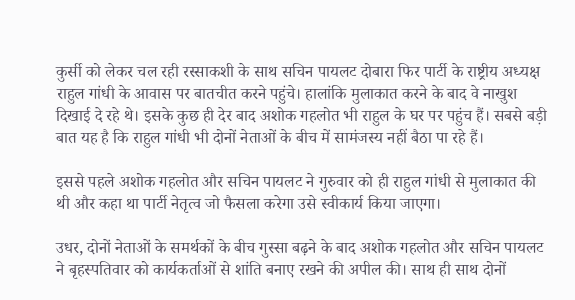कुर्सी को लेकर चल रही रस्साकशी के साथ सचिन पायलट दोबारा फिर पार्टी के राष्ट्रीय अध्यक्ष राहुल गांधी के आवास पर बातचीत करने पहुंचे। हालांकि मुलाकात करने के बाद वे नाखुश दिखाई दे रहे थे। इसके कुछ ही देर बाद अशोक गहलोत भी राहुल के घर पर पहुंच हैं। सबसे बड़ी बात यह है कि राहुल गांधी भी दोनों नेताओं के बीच में सामंजस्य नहीं बैठा पा रहे हैं।

इससे पहले अशोक गहलोत और सचिन पायलट ने गुरुवार को ही राहुल गांधी से मुलाकात की थी और कहा था पार्टी नेतृत्व जो फैसला करेगा उसे स्वीकार्य किया जाएगा।

उधर, दोनों नेताओं के समर्थकों के बीच गुस्सा बढ़ने के बाद अशोक गहलोत और सचिन पायलट ने बृहस्पतिवार को कार्यकर्ताओं से शांति बनाए रखने की अपील की। साथ ही साथ दोनों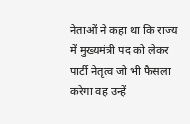नेताओं ने कहा था कि राज्य में मुख्यमंत्री पद को लेकर पार्टी नेतृत्व जो भी फैसला करेगा वह उन्हें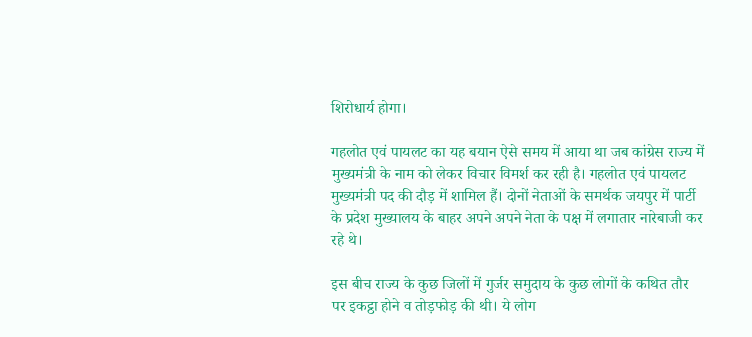शिरोधार्य होगा।

गहलोत एवं पायलट का यह बयान ऐसे समय में आया था जब कांग्रेस राज्य में मुख्यमंत्री के नाम को लेकर विचार विमर्श कर रही है। गहलोत एवं पायलट मुख्यमंत्री पद की दौड़ में शामिल हैं। दोनों नेताओं के समर्थक जयपुर में पार्टी के प्रदेश मुख्यालय के बाहर अपने अपने नेता के पक्ष में लगातार नारेबाजी कर रहे थे।

इस बीच राज्य के कुछ जिलों में गुर्जर समुदाय के कुछ लोगों के कथित तौर पर इकट्ठा होने व तोड़फोड़ की थी। ये लोग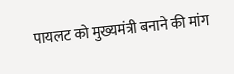पायलट को मुख्यमंत्री बनाने की मांग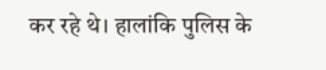कर रहे थे। हालांकि पुलिस के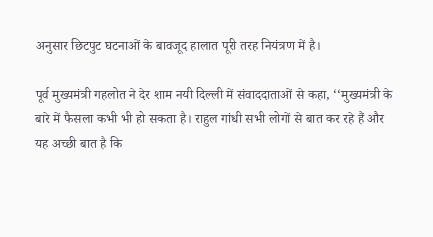अनुसार छिटपुट घटनाओं के बावजूद हालात पूरी तरह नियंत्रण में है।

पूर्व मुख्यमंत्री गहलोत ने देर शाम नयी दिल्ली में संवाददाताओं से कहा, ‘‘मुख्यमंत्री के बारे में फैसला कभी भी हो सकता है। राहुल गांधी सभी लोगों से बात कर रहे हैं और यह अच्छी बात है कि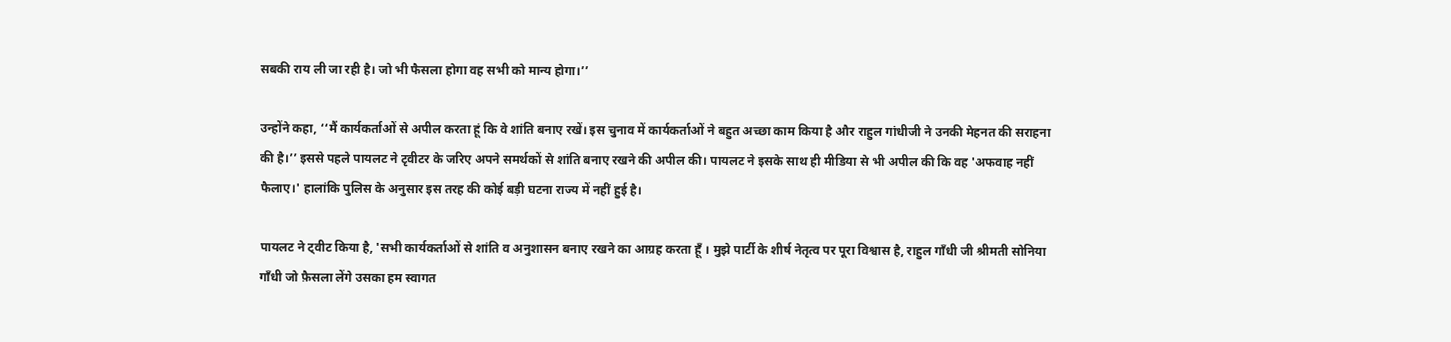सबकी राय ली जा रही है। जो भी फैसला होगा वह सभी को मान्य होगा।’’

उन्होंने कहा, ‘‘मैं कार्यकर्ताओं से अपील करता हूं कि वे शांति बनाए रखें। इस चुनाव में कार्यकर्ताओं ने बहुत अच्छा काम किया है और राहुल गांधीजी ने उनकी मेहनत की सराहना की है।’’ इससे पहले पायलट ने टृवीटर के जरिए अपने समर्थकों से शांति बनाए रखने की अपील की। पायलट ने इसके साथ ही मीडिया से भी अपील की कि वह 'अफवाह नहीं फैलाए।' हालांकि पुलिस के अनुसार इस तरह की कोई बड़ी घटना राज्य में नहीं हुई है।

पायलट ने ट्वीट किया है, 'सभी कार्यकर्ताओं से शांति व अनुशासन बनाए रखने का आग्रह करता हूँ । मुझे पार्टी के शीर्ष नेतृत्व पर पूरा विश्वास है, राहुल गाँधी जी श्रीमती सोनिया गाँधी जो फ़ैसला लेंगे उसका हम स्वागत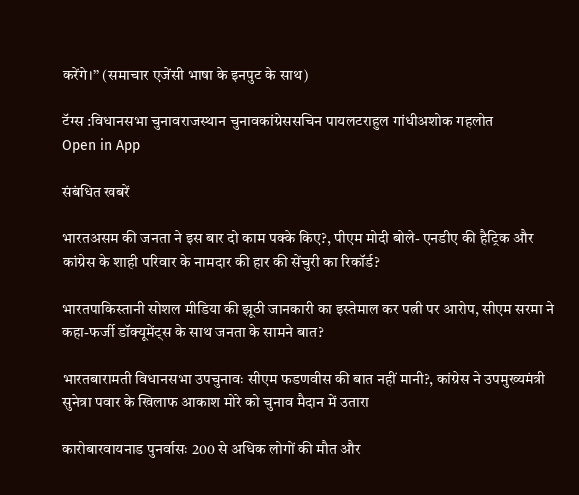करेंगे।’’ (समाचार एजेंसी भाषा के इनपुट के साथ)

टॅग्स :विधानसभा चुनावराजस्‍थान चुनावकांग्रेससचिन पायलटराहुल गांधीअशोक गहलोत
Open in App

संबंधित खबरें

भारतअसम की जनता ने इस बार दो काम पक्के किए?, पीएम मोदी बोले- एनडीए की हैट्रिक और कांग्रेस के शाही परिवार के नामदार की हार की सेंचुरी का रिकॉर्ड?

भारतपाकिस्तानी सोशल मीडिया की झूठी जानकारी का इस्तेमाल कर पत्नी पर आरोप, सीएम सरमा ने कहा-फर्जी डॉक्यूमेंट्स के साथ जनता के सामने बात?

भारतबारामती विधानसभा उपचुनावः सीएम फडणवीस की बात नहीं मानी?, कांग्रेस ने उपमुख्यमंत्री सुनेत्रा पवार के खिलाफ आकाश मोरे को चुनाव मैदान में उतारा

कारोबारवायनाड पुनर्वासः 200 से अधिक लोगों की मौत और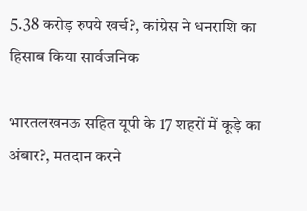5.38 करोड़ रुपये खर्च?, कांग्रेस ने धनराशि का हिसाब किया सार्वजनिक

भारतलखनऊ सहित यूपी के 17 शहरों में कूड़े का अंबार?, मतदान करने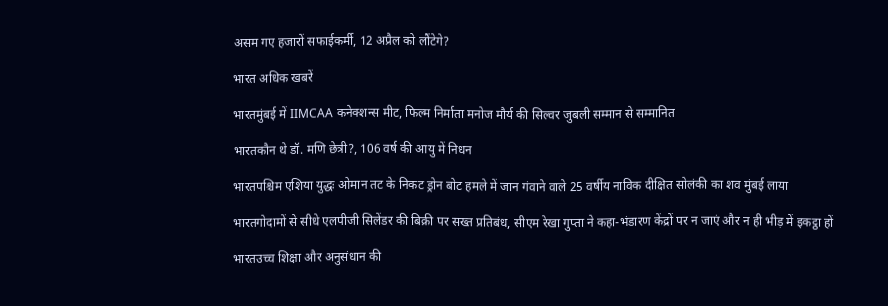असम गए हजारों सफाईकर्मी, 12 अप्रैल को लौंटेगे?

भारत अधिक खबरें

भारतमुंबई में IIMCAA कनेक्शन्स मीट, फिल्म निर्माता मनोज मौर्य की सिल्वर जुबली सम्मान से सम्मानित

भारतकौन थे डॉ. मणि छेत्री?, 106 वर्ष की आयु में निधन

भारतपश्चिम एशिया युद्धः ओमान तट के निकट ड्रोन बोट हमले में जान गंवाने वाले 25 वर्षीय नाविक दीक्षित सोलंकी का शव मुंबई लाया

भारतगोदामों से सीधे एलपीजी सिलेंडर की बिक्री पर सख्त प्रतिबंध, सीएम रेखा गुप्ता ने कहा-भंडारण केंद्रों पर न जाएं और न ही भीड़ में इकट्ठा हों

भारतउच्च शिक्षा और अनुसंधान की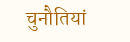चुनौतियां